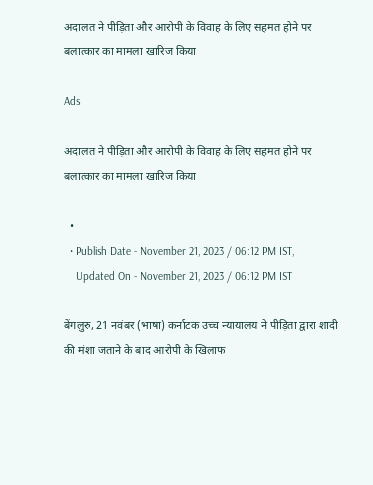अदालत ने पीड़िता और आरोपी के विवाह के लिए सहमत होने पर बलात्कार का मामला खारिज किया

Ads

अदालत ने पीड़िता और आरोपी के विवाह के लिए सहमत होने पर बलात्कार का मामला खारिज किया

  •
  • Publish Date - November 21, 2023 / 06:12 PM IST,
    Updated On - November 21, 2023 / 06:12 PM IST

बेंगलुरु, 21 नवंबर (भाषा) कर्नाटक उच्च न्यायालय ने पीड़िता द्वारा शादी की मंशा जताने के बाद आरोपी के खिलाफ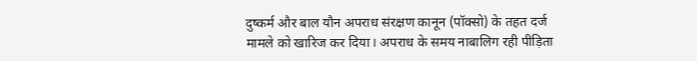दुष्कर्म और बाल यौन अपराध संरक्षण कानून (पॉक्सो) के तहत दर्ज मामले को खारिज कर दिया। अपराध के समय नाबालिग रही पीड़िता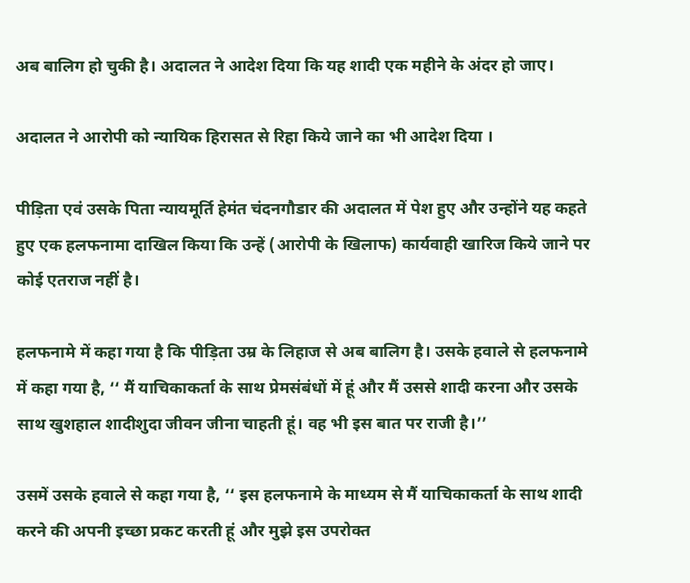अब बालिग हो चुकी है। अदालत ने आदेश दिया कि यह शादी एक महीने के अंदर हो जाए।

अदालत ने आरोपी को न्यायिक हिरासत से रिहा किये जाने का भी आदेश दिया ।

पीड़िता एवं उसके पिता न्यायमूर्ति हेमंत चंदनगौडार की अदालत में पेश हुए और उन्होंने यह कहते हुए एक हलफनामा दाखिल किया कि उन्हें (आरोपी के खिलाफ) कार्यवाही खारिज किये जाने पर कोई एतराज नहीं है।

हलफनामे में कहा गया है कि पीड़िता उम्र के लिहाज से अब बालिग है। उसके हवाले से हलफनामे में कहा गया है, ‘‘ मैं याचिकाकर्ता के साथ प्रेमसंबंधों में हूं और मैं उससे शादी करना और उसके साथ खुशहाल शादीशुदा जीवन जीना चाहती हूं। वह भी इस बात पर राजी है।’’

उसमें उसके हवाले से कहा गया है, ‘‘ इस हलफनामे के माध्यम से मैं याचिकाकर्ता के साथ शादी करने की अपनी इच्छा प्रकट करती हूं और मुझे इस उपरोक्त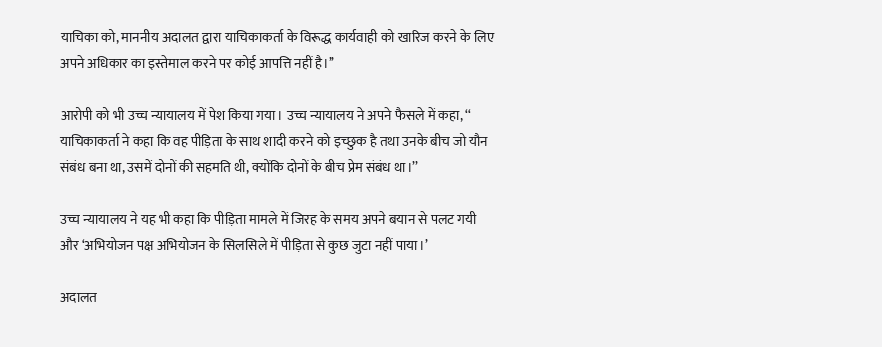याचिका को, माननीय अदालत द्वारा याचिकाकर्ता के विरूद्ध कार्यवाही को खारिज करने के लिए अपने अधिकार का इस्तेमाल करने पर कोई आपत्ति नहीं है।’’

आरोपी को भी उच्च न्यायालय में पेश किया गया। उच्च न्यायालय ने अपने फैसले में कहा, ‘‘ याचिकाकर्ता ने कहा कि वह पीड़िता के साथ शादी करने को इच्छुक है तथा उनके बीच जो यौन संबंध बना था, उसमें दोनों की सहमति थी, क्योंकि दोनों के बीच प्रेम संबंध था।’’

उच्च न्यायालय ने यह भी कहा कि पीड़िता मामले में जिरह के समय अपने बयान से पलट गयी और ‘अभियोजन पक्ष अभियोजन के सिलसिले में पीड़िता से कुछ जुटा नहीं पाया।’

अदालत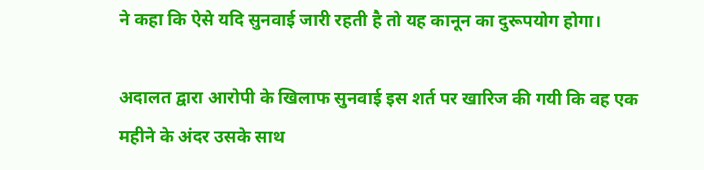ने कहा कि ऐसे यदि सुनवाई जारी रहती है तो यह कानून का दुरूपयोग होगा।

अदालत द्वारा आरोपी के खिलाफ सुनवाई इस शर्त पर खारिज की गयी कि वह एक महीने के अंदर उसके साथ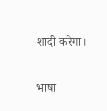शादी करेगा।

भाषा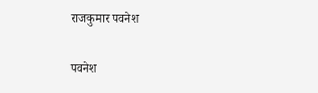राजकुमार पवनेश

पवनेश